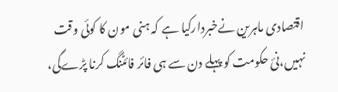اقتصادی ماہرین نےخبردارکیا ہے کہ ہنی مون کا کوئی وقت نہیں،نئ حکومت کو پہلے دن سے ہی فائر فائٹنگ کرنا پڑےگی،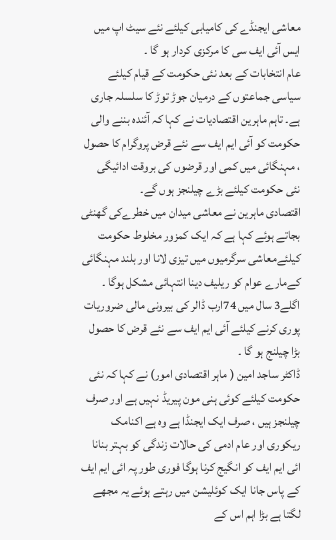معاشی ایجنڈے کی کامیابی کیلئے نئے سیٹ اپ میں ایس آئی ایف سی کا مرکزی کردار ہو گا ۔
عام انتخابات کے بعد نئی حکومت کے قیام کیلئے سیاسی جماعتوں کے درمیان جوڑ توڑ کا سلسلہ جاری ہے۔ تاہم ماہرین اقتصادیات نے کہا کہ آئندہ بننے والی حکومت کو آئی ایم ایف سے نئے قرض پروگرام کا حصول ، مہنگائی میں کمی اور قرضوں کی بروقت ادائیگی نئی حکومت کیلئے بڑے چیلنجز ہوں گے۔
اقتصادی ماہرین نے معاشی میدان میں خطرےکی گھنٹی بجاتے ہوئے کہا ہے کہ ایک کمزور مخلوط حکومت کیلئےمعاشی سرگرمیوں میں تیزی لانا اور بلند مہنگائی کےمارے عوام کو ریلیف دینا انتہائی مشکل ہوگا ۔ اگلے3 سال میں 74ارب ڈالر کی بیرونی مالی ضروریات پوری کرنے کیلئے آئی ایم ایف سے نئے قرض کا حصول بڑا چیلنج ہو گا ۔
ڈاکٹر ساجد امین ( ماہر اقتصادی امور) نے کہا کہ نئی حکومت کیلئے کوئی ہنی مون پیریڈ نہیں ہے اور صرف چیلنجز ہیں ، صرف ایک ایجنڈا ہے وہ ہے اکنامک ریکوری اور عام ادمی کی حالات زندگی کو بہتر بنانا ائی ایم ایف کو انگیج کرنا ہوگا فوری طور پہ ائی ایم ایف کے پاس جانا ایک کوئلیشن میں رہتے ہوئے یہ مجھے لگتا ہے بڑا اہم اس کے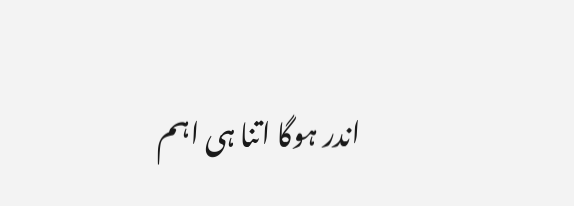اندر ہوگا اتنا ہی اہم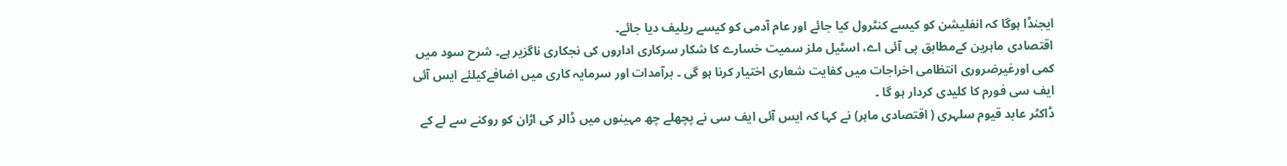ایجنڈا ہوگا کہ انفلیشن کو کیسے کنٹرول کیا جائے اور عام آدمی کو کیسے ریلیف دیا جائے۔
اقتصادی ماہرین کےمطابق پی آئی اے، اسٹیل ملز سمیت خسارے کا شکار سرکاری اداروں کی نجکاری ناگزیر ہے۔ شرح سود میں کمی اورغیرضروری انتظامی اخراجات میں کفایت شعاری اختیار کرنا ہو گی ۔ برآمدات اور سرمایہ کاری میں اضافےکیلئے ایس آئی ایف سی فورم کا کلیدی کردار ہو گا ۔
ڈاکٹر عابد قیوم سلہری ( اقتصادی ماہر) نے کہا کہ ایس آئی ایف سی نے پچھلے چھ مہینوں میں ڈالر کی اڑان کو روکنے سے لے کے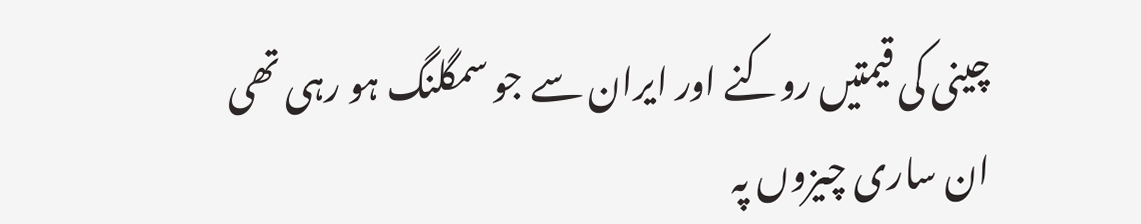چینی کی قیمتیں روکنے اور ایران سے جو سمگلنگ ہو رہی تھی ان ساری چیزوں پہ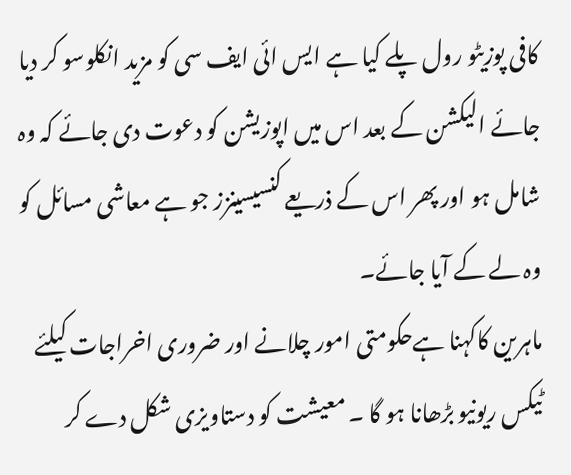کافی پوزیٹو رول پلے کیا ہے ایس ائی ایف سی کو مزید انکلوسو کر دیا جائے الیکشن کے بعد اس میں اپوزیشن کو دعوت دی جائے کہ وہ شامل ہو اور پھر اس کے ذریعے کنسیسینزز جو ہے معاشی مسائل کو وہ لے کے آیا جائے۔
ماہرین کاکہنا ہےحکومتی امور چلانے اور ضروری اخراجات کیلئے ٹیکس ریونیو بڑھانا ہو گا ۔ معیشت کو دستاویزی شکل دے کر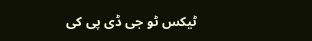ٹیکس ٹو جی ڈی پی کی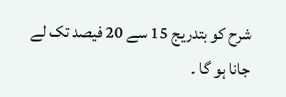شرح کو بتدریج 15 سے 20 فیصد تک لے جانا ہو گا ۔